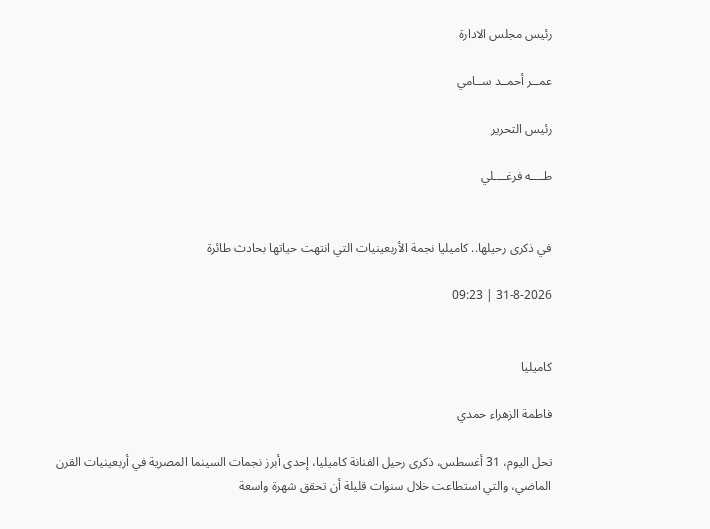رئيس مجلس الادارة

عمــر أحمــد ســامي

رئيس التحرير

طــــه فرغــــلي


في ذكرى رحيلها.. كاميليا نجمة الأربعينيات التي انتهت حياتها بحادث طائرة

31-8-2026 | 09:23


كاميليا

فاطمة الزهراء حمدي

تحل اليوم، 31 أغسطس، ذكرى رحيل الفنانة كاميليا، إحدى أبرز نجمات السينما المصرية في أربعينيات القرن الماضي، والتي استطاعت خلال سنوات قليلة أن تحقق شهرة واسعة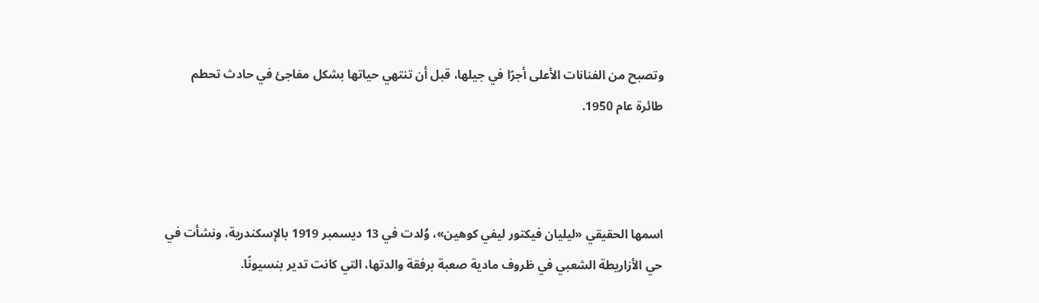وتصبح من الفنانات الأعلى أجرًا في جيلها، قبل أن تنتهي حياتها بشكل مفاجئ في حادث تحطم طائرة عام 1950.



اسمها الحقيقي «ليليان فيكتور ليفي كوهين»، وُلدت في 13 ديسمبر 1919 بالإسكندرية، ونشأت في حي الأزاريطة الشعبي في ظروف مادية صعبة برفقة والدتها، التي كانت تدير بنسيونًا.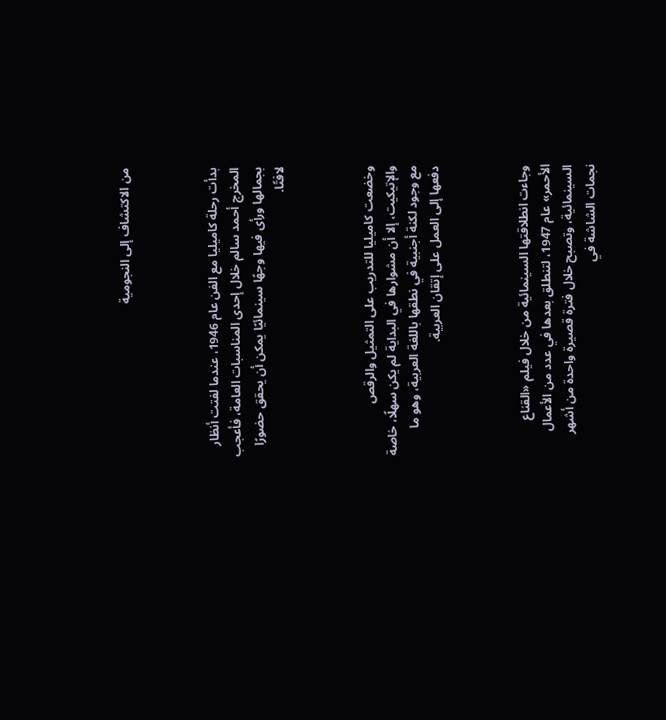من الاكتشاف إلى النجومية



بدأت رحلة كاميليا مع الفن عام 1946، عندما لفتت أنظار المخرج أحمد سالم خلال إحدى المناسبات العامة، فأعجب بجمالها ورأى فيها وجهًا سينمائيًا يمكن أن يحقق حضورًا لافتًا.



وخضعت كاميليا للتدريب على التمثيل والرقص والإتيكيت، إلا أن مشوارها في البداية لم يكن سهلًا، خاصة مع وجود لكنة أجنبية في نطقها باللغة العربية، وهو ما دفعها إلى العمل على إتقان العربية.



وجاءت انطلاقتها السينمائية من خلال فيلم «القناع الأحمر» عام 1947، لتنطلق بعدها في عدد من الأعمال السينمائية، وتصبح خلال فترة قصيرة واحدة من أشهر نجمات الشاشة في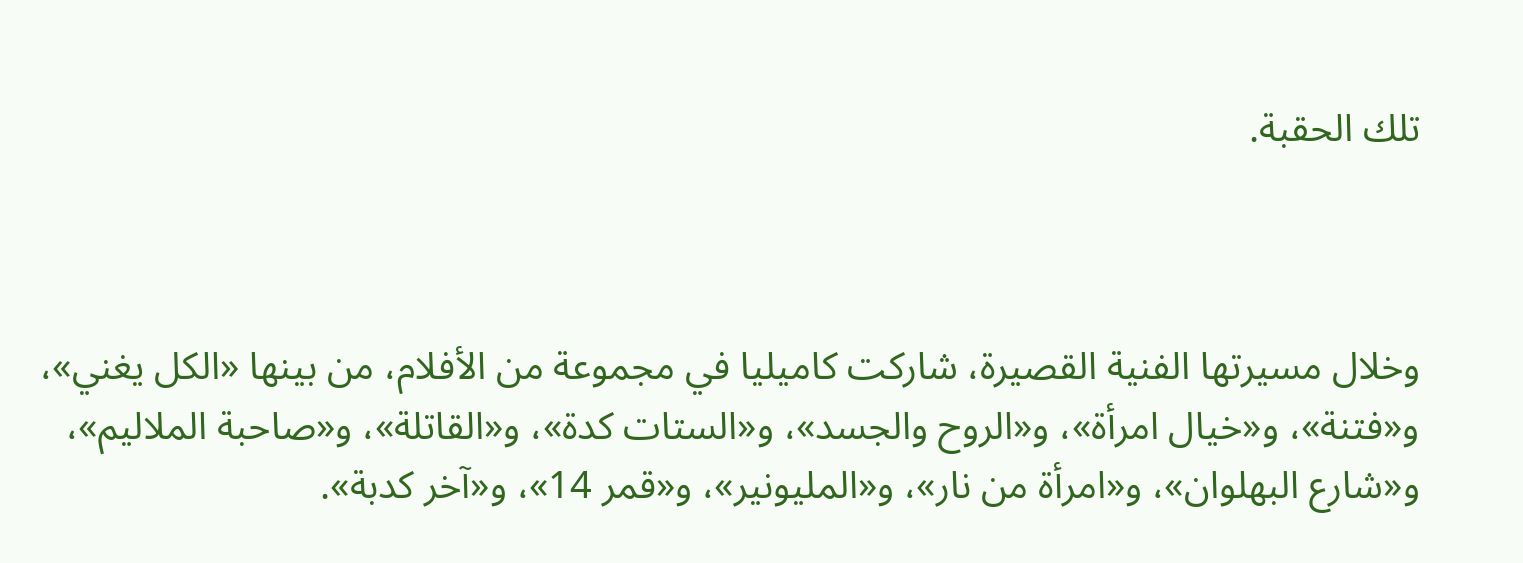تلك الحقبة.



وخلال مسيرتها الفنية القصيرة، شاركت كاميليا في مجموعة من الأفلام، من بينها «الكل يغني»، و«فتنة»، و«خيال امرأة»، و«الروح والجسد»، و«الستات كدة»، و«القاتلة»، و«صاحبة الملاليم»، و«شارع البهلوان»، و«امرأة من نار»، و«المليونير»، و«قمر 14»، و«آخر كدبة».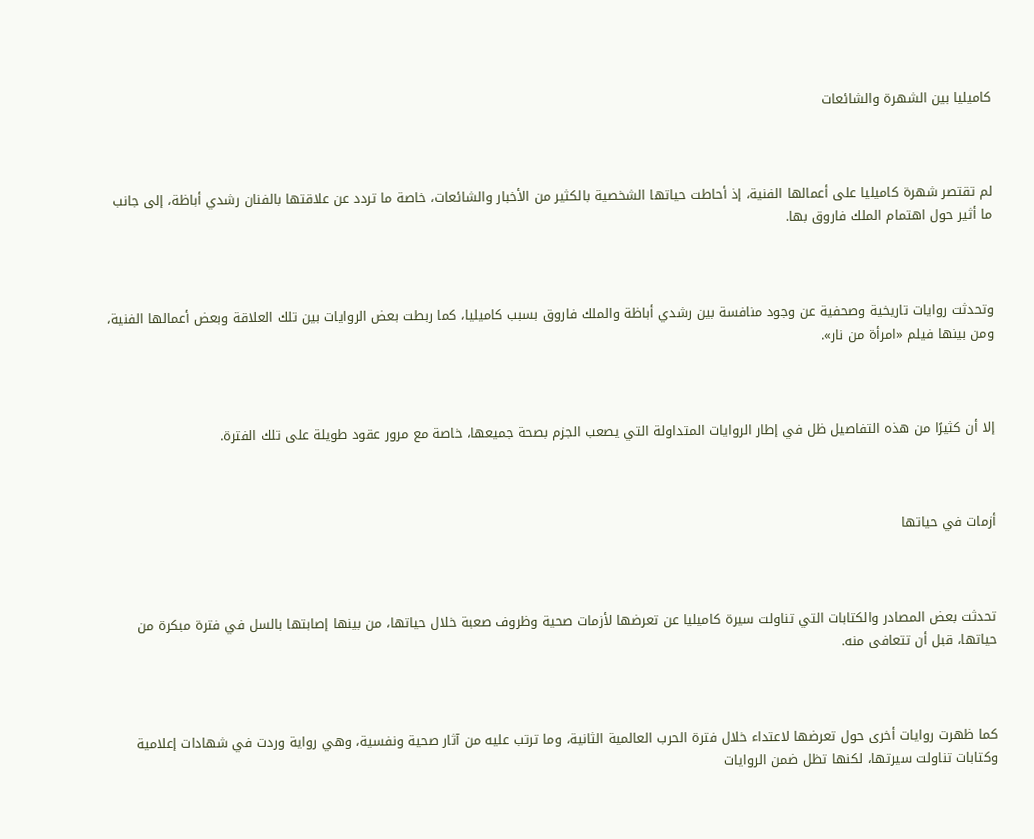كاميليا بين الشهرة والشائعات



لم تقتصر شهرة كاميليا على أعمالها الفنية، إذ أحاطت حياتها الشخصية بالكثير من الأخبار والشائعات، خاصة ما تردد عن علاقتها بالفنان رشدي أباظة، إلى جانب ما أثير حول اهتمام الملك فاروق بها.



وتحدثت روايات تاريخية وصحفية عن وجود منافسة بين رشدي أباظة والملك فاروق بسبب كاميليا، كما ربطت بعض الروايات بين تلك العلاقة وبعض أعمالها الفنية، ومن بينها فيلم «امرأة من نار».



إلا أن كثيرًا من هذه التفاصيل ظل في إطار الروايات المتداولة التي يصعب الجزم بصحة جميعها، خاصة مع مرور عقود طويلة على تلك الفترة.



أزمات في حياتها



تحدثت بعض المصادر والكتابات التي تناولت سيرة كاميليا عن تعرضها لأزمات صحية وظروف صعبة خلال حياتها، من بينها إصابتها بالسل في فترة مبكرة من حياتها، قبل أن تتعافى منه.



كما ظهرت روايات أخرى حول تعرضها لاعتداء خلال فترة الحرب العالمية الثانية، وما ترتب عليه من آثار صحية ونفسية، وهي رواية وردت في شهادات إعلامية وكتابات تناولت سيرتها، لكنها تظل ضمن الروايات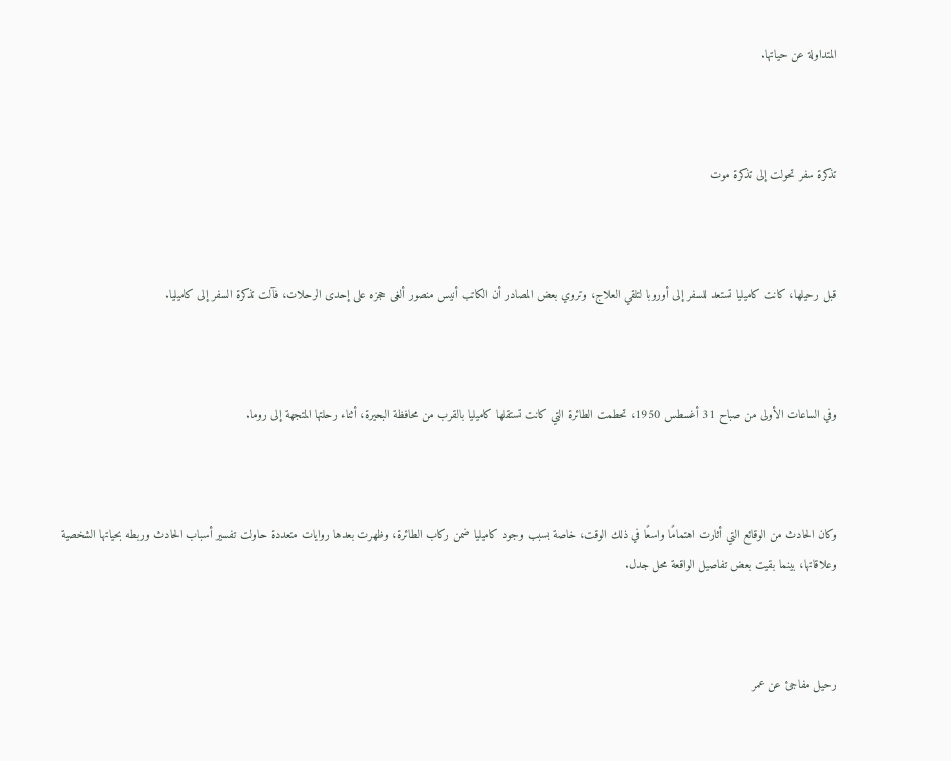المتداولة عن حياتها.



تذكرة سفر تحولت إلى تذكرة موت



قبل رحيلها، كانت كاميليا تستعد للسفر إلى أوروبا لتلقي العلاج، وتروي بعض المصادر أن الكاتب أنيس منصور ألغى حجزه على إحدى الرحلات، فآلت تذكرة السفر إلى كاميليا.



وفي الساعات الأولى من صباح 31 أغسطس 1950، تحطمت الطائرة التي كانت تستقلها كاميليا بالقرب من محافظة البحيرة، أثناء رحلتها المتجهة إلى روما.



وكان الحادث من الوقائع التي أثارت اهتمامًا واسعًا في ذلك الوقت، خاصة بسبب وجود كاميليا ضمن ركاب الطائرة، وظهرت بعدها روايات متعددة حاولت تفسير أسباب الحادث وربطه بحياتها الشخصية وعلاقاتها، بينما بقيت بعض تفاصيل الواقعة محل جدل.



رحيل مفاجئ عن عمر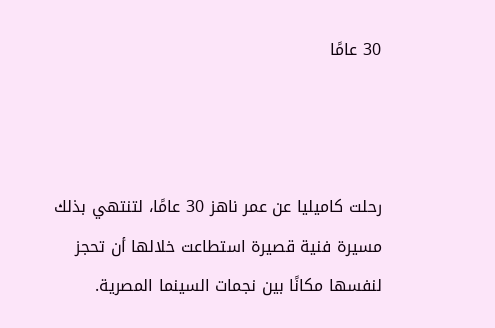30 عامًا



رحلت كاميليا عن عمر ناهز 30 عامًا، لتنتهي بذلك مسيرة فنية قصيرة استطاعت خلالها أن تحجز لنفسها مكانًا بين نجمات السينما المصرية.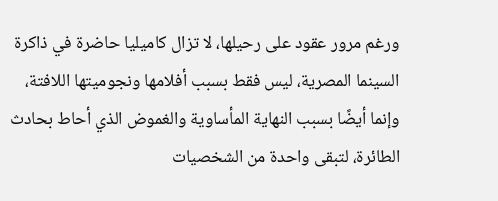ورغم مرور عقود على رحيلها، لا تزال كاميليا حاضرة في ذاكرة السينما المصرية، ليس فقط بسبب أفلامها ونجوميتها اللافتة، وإنما أيضًا بسبب النهاية المأساوية والغموض الذي أحاط بحادث الطائرة، لتبقى واحدة من الشخصيات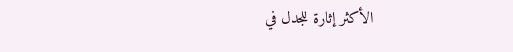الأكثر إثارة للجدل في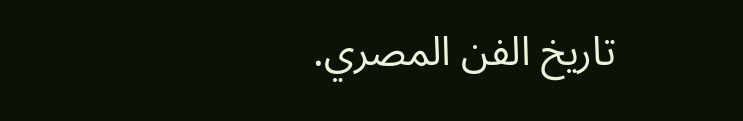تاريخ الفن المصري.